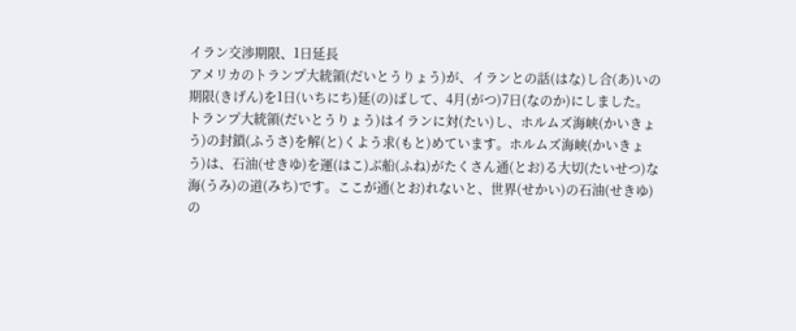イラン交渉期限、1日延長
アメリカのトランプ大統領(だいとうりょう)が、イランとの話(はな)し合(あ)いの期限(きげん)を1日(いちにち)延(の)ばして、4月(がつ)7日(なのか)にしました。トランプ大統領(だいとうりょう)はイランに対(たい)し、ホルムズ海峡(かいきょう)の封鎖(ふうさ)を解(と)くよう求(もと)めています。ホルムズ海峡(かいきょう)は、石油(せきゆ)を運(はこ)ぶ船(ふね)がたくさん通(とお)る大切(たいせつ)な海(うみ)の道(みち)です。ここが通(とお)れないと、世界(せかい)の石油(せきゆ)の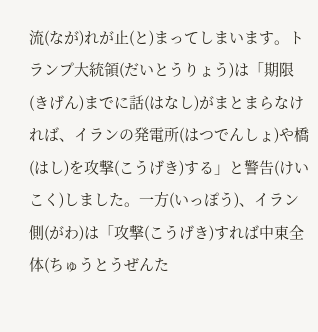流(なが)れが止(と)まってしまいます。トランプ大統領(だいとうりょう)は「期限(きげん)までに話(はなし)がまとまらなければ、イランの発電所(はつでんしょ)や橋(はし)を攻撃(こうげき)する」と警告(けいこく)しました。一方(いっぽう)、イラン側(がわ)は「攻撃(こうげき)すれば中東全体(ちゅうとうぜんた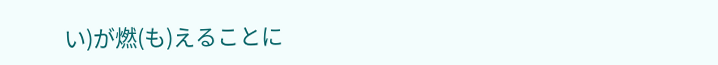い)が燃(も)えることに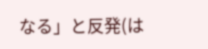なる」と反発(は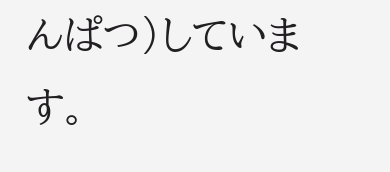んぱつ)しています。